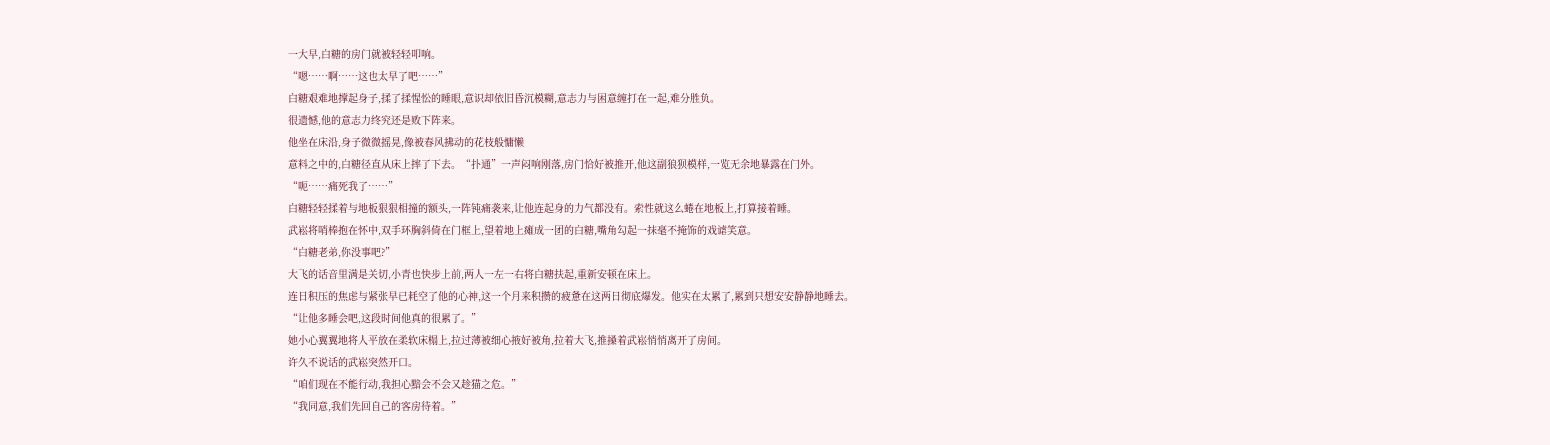一大早,白糖的房门就被轻轻叩响。
“嗯……啊……这也太早了吧……”
白糖艰难地撑起身子,揉了揉惺忪的睡眼,意识却依旧昏沉模糊,意志力与困意缠打在一起,难分胜负。
很遗憾,他的意志力终究还是败下阵来。
他坐在床沿,身子微微摇晃,像被春风拂动的花枝般慵懒
意料之中的,白糖径直从床上摔了下去。“扑通”一声闷响刚落,房门恰好被推开,他这副狼狈模样,一览无余地暴露在门外。
“呃……痛死我了……”
白糖轻轻揉着与地板狠狠相撞的额头,一阵钝痛袭来,让他连起身的力气都没有。索性就这么蜷在地板上,打算接着睡。
武崧将哨棒抱在怀中,双手环胸斜倚在门框上,望着地上瘫成一团的白糖,嘴角勾起一抹毫不掩饰的戏谑笑意。
“白糖老弟,你没事吧?”
大飞的话音里满是关切,小青也快步上前,两人一左一右将白糖扶起,重新安顿在床上。
连日积压的焦虑与紧张早已耗空了他的心神,这一个月来积攒的疲惫在这两日彻底爆发。他实在太累了,累到只想安安静静地睡去。
“让他多睡会吧,这段时间他真的很累了。”
她小心翼翼地将人平放在柔软床榻上,拉过薄被细心掖好被角,拉着大飞,推搡着武崧悄悄离开了房间。
许久不说话的武崧突然开口。
“咱们现在不能行动,我担心黯会不会又趁猫之危。”
“我同意,我们先回自己的客房待着。”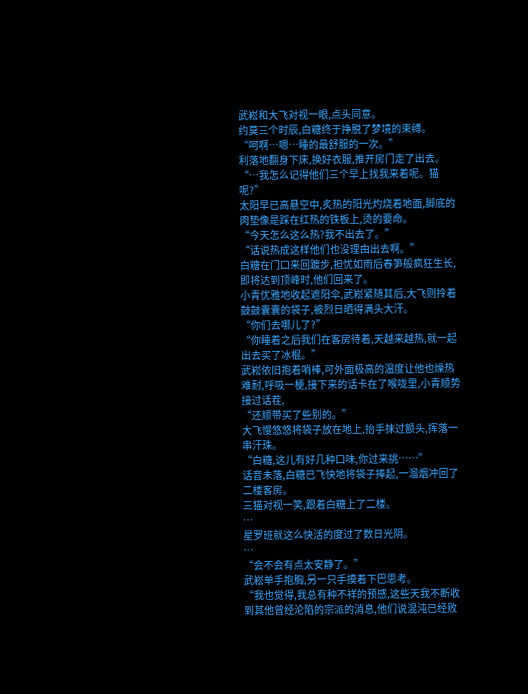武崧和大飞对视一眼,点头同意。
约莫三个时辰,白糖终于挣脱了梦境的束缚。
“呵啊…嗯…睡的最舒服的一次。”
利落地翻身下床,换好衣服,推开房门走了出去。
“…我怎么记得他们三个早上找我来着呢。猫呢?”
太阳早已高悬空中,炙热的阳光灼烧着地面,脚底的肉垫像是踩在红热的铁板上,烫的要命。
“今天怎么这么热?我不出去了。”
“话说热成这样他们也没理由出去啊。”
白糖在门口来回踱步,担忧如雨后春笋般疯狂生长,即将达到顶峰时,他们回来了。
小青优雅地收起遮阳伞,武崧紧随其后,大飞则拎着鼓鼓囊囊的袋子,被烈日晒得满头大汗。
“你们去哪儿了?”
“你睡着之后我们在客房待着,天越来越热,就一起出去买了冰棍。”
武崧依旧抱着哨棒,可外面极高的温度让他也燥热难耐,呼吸一梗,接下来的话卡在了喉咙里,小青顺势接过话茬,
“还顺带买了些别的。”
大飞慢悠悠将袋子放在地上,抬手抹过额头,挥落一串汗珠。
“白糖,这儿有好几种口味,你过来挑……”
话音未落,白糖已飞快地将袋子捧起,一溜烟冲回了二楼客房。
三猫对视一笑,跟着白糖上了二楼。
…
星罗班就这么快活的度过了数日光阴。
…
“会不会有点太安静了。”
武崧单手抱胸,另一只手摸着下巴思考。
“我也觉得,我总有种不祥的预感,这些天我不断收到其他曾经沦陷的宗派的消息,他们说混沌已经败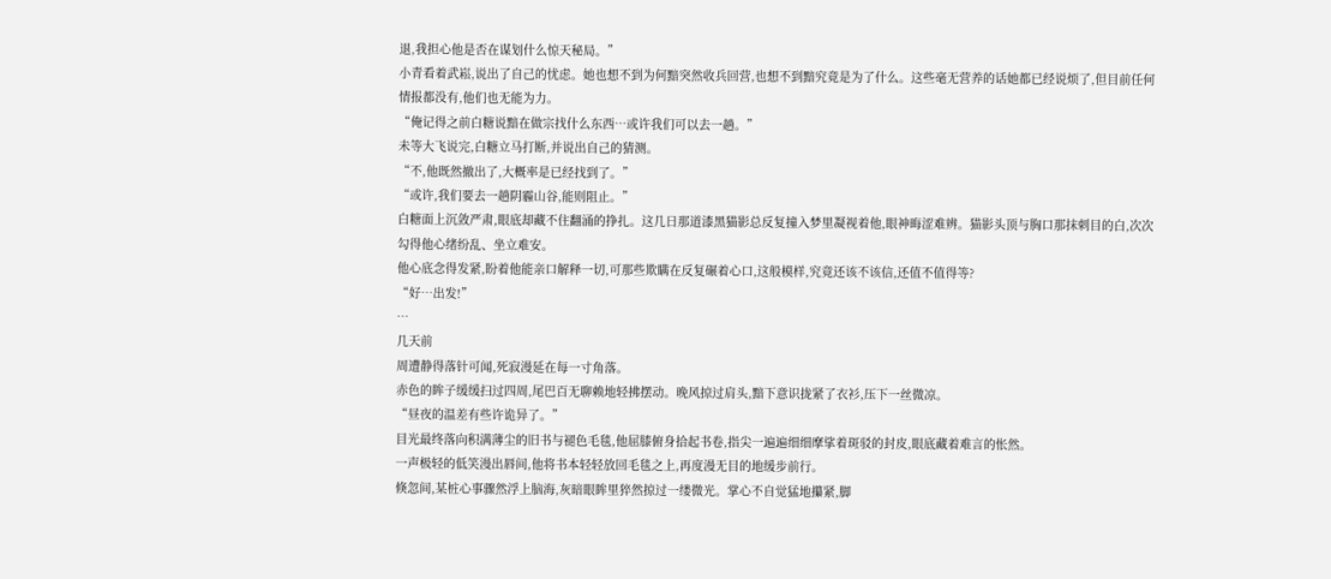退,我担心他是否在谋划什么惊天秘局。”
小青看着武崧,说出了自己的忧虑。她也想不到为何黯突然收兵回营,也想不到黯究竟是为了什么。这些毫无营养的话她都已经说烦了,但目前任何情报都没有,他们也无能为力。
“俺记得之前白糖说黯在做宗找什么东西…或许我们可以去一趟。”
未等大飞说完,白糖立马打断,并说出自己的猜测。
“不,他既然撤出了,大概率是已经找到了。”
“或许,我们要去一趟阴霾山谷,能则阻止。”
白糖面上沉敛严肃,眼底却藏不住翻涌的挣扎。这几日那道漆黑猫影总反复撞入梦里凝视着他,眼神晦涩难辨。猫影头顶与胸口那抹刺目的白,次次勾得他心绪纷乱、坐立难安。
他心底念得发紧,盼着他能亲口解释一切,可那些欺瞒在反复碾着心口,这般模样,究竟还该不该信,还值不值得等?
“好…出发!”
…
几天前
周遭静得落针可闻,死寂漫延在每一寸角落。
赤色的眸子缓缓扫过四周,尾巴百无聊赖地轻拂摆动。晚风掠过肩头,黯下意识拢紧了衣衫,压下一丝微凉。
“昼夜的温差有些许诡异了。”
目光最终落向积满薄尘的旧书与褪色毛毯,他屈膝俯身拾起书卷,指尖一遍遍细细摩挲着斑驳的封皮,眼底藏着难言的怅然。
一声极轻的低笑漫出唇间,他将书本轻轻放回毛毯之上,再度漫无目的地缓步前行。
倏忽间,某桩心事骤然浮上脑海,灰暗眼眸里猝然掠过一缕微光。掌心不自觉猛地攥紧,脚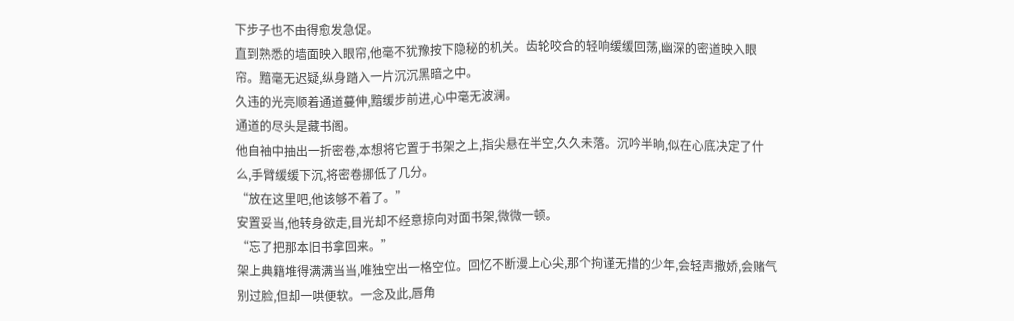下步子也不由得愈发急促。
直到熟悉的墙面映入眼帘,他毫不犹豫按下隐秘的机关。齿轮咬合的轻响缓缓回荡,幽深的密道映入眼帘。黯毫无迟疑,纵身踏入一片沉沉黑暗之中。
久违的光亮顺着通道蔓伸,黯缓步前进,心中毫无波澜。
通道的尽头是藏书阁。
他自袖中抽出一折密卷,本想将它置于书架之上,指尖悬在半空,久久未落。沉吟半晌,似在心底决定了什么,手臂缓缓下沉,将密卷挪低了几分。
“放在这里吧,他该够不着了。”
安置妥当,他转身欲走,目光却不经意掠向对面书架,微微一顿。
“忘了把那本旧书拿回来。”
架上典籍堆得满满当当,唯独空出一格空位。回忆不断漫上心尖,那个拘谨无措的少年,会轻声撒娇,会赌气别过脸,但却一哄便软。一念及此,唇角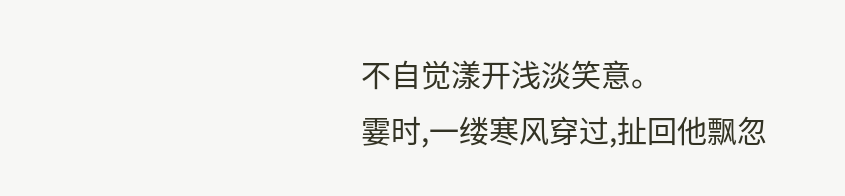不自觉漾开浅淡笑意。
霎时,一缕寒风穿过,扯回他飘忽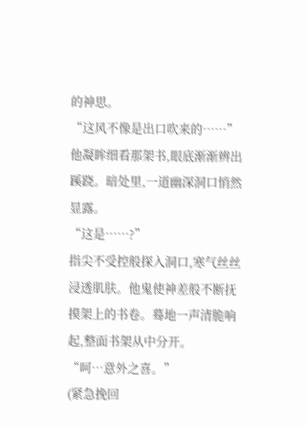的神思。
“这风不像是出口吹来的……”
他凝眸细看那架书,眼底渐渐辨出蹊跷。暗处里,一道幽深洞口悄然显露。
“这是……?”
指尖不受控般探入洞口,寒气丝丝浸透肌肤。他鬼使神差般不断抚摸架上的书卷。蓦地一声清脆响起,整面书架从中分开。
“呵…意外之喜。”
(紧急挽回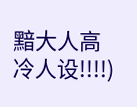黯大人高冷人设!!!!)